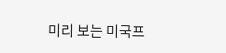미리 보는 미국프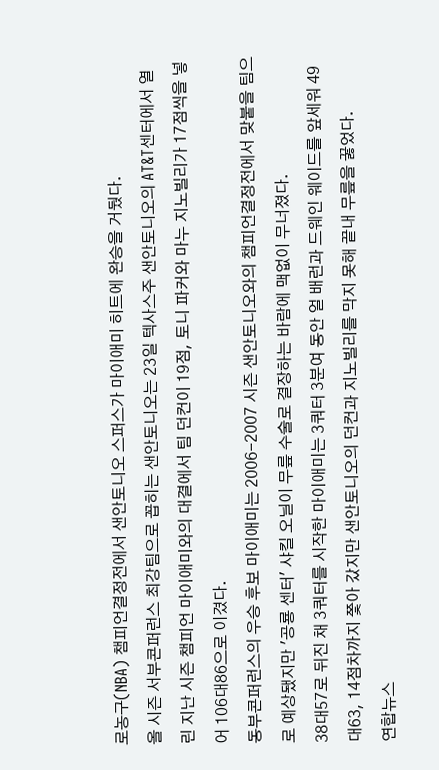로농구(NBA) 챔피언결정전에서 샌안토니오 스퍼스가 마이애미 히트에 완승을 거뒀다.
올 시즌 서부콘퍼런스 최강팀으로 꼽히는 샌안토니오는 23일 텍사스주 샌안토니오의 AT&T센터에서 열린 지난 시즌 챔피언 마이애미와의 대결에서 팀 던컨이 19점, 토니 파커와 마누 지노빌리가 17점씩을 넣어 106대86으로 이겼다.
동부콘퍼런스의 우승 후보 마이애미는 2006-2007 시즌 샌안토니오와의 챔피언결정전에서 맞붙을 팀으로 예상됐지만 '공룡 센터' 샤킬 오닐이 무릎 수술로 결장하는 바람에 맥없이 무너졌다.
38대57로 뒤진 채 3쿼터를 시작한 마이애미는 3쿼터 3분여 동안 얼 배런과 드웨인 웨이드를 앞세워 49대63, 14점차까지 쫓아 갔지만 샌안토니오의 던컨과 지노빌리를 막지 못해 끝내 무릎을 꿇었다.
연합뉴스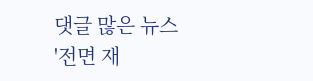댓글 많은 뉴스
'전면 재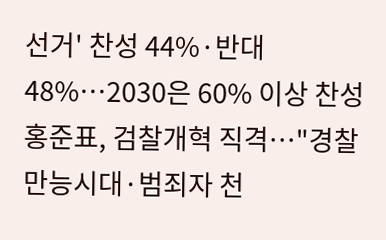선거' 찬성 44%·반대 48%…2030은 60% 이상 찬성
홍준표, 검찰개혁 직격…"경찰 만능시대·범죄자 천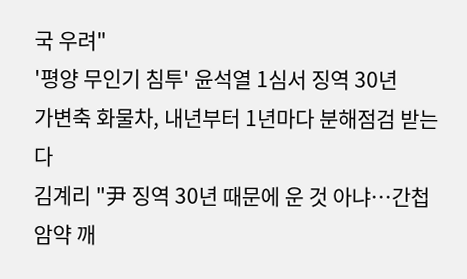국 우려"
'평양 무인기 침투' 윤석열 1심서 징역 30년
가변축 화물차, 내년부터 1년마다 분해점검 받는다
김계리 "尹 징역 30년 때문에 운 것 아냐…간첩 암약 깨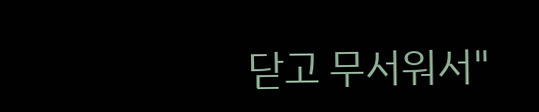닫고 무서워서"